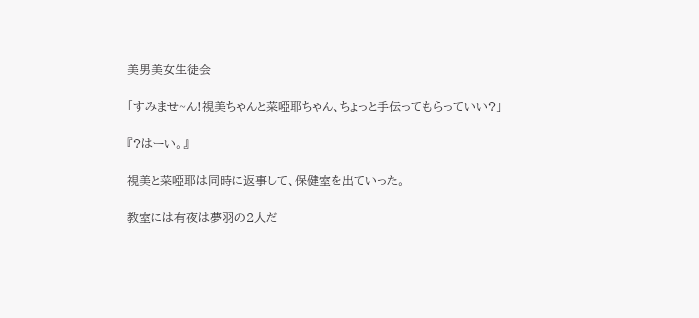美男美女生徒会

「すみませ~ん!視美ちゃんと菜啞耶ちゃん、ちょっと手伝ってもらっていい?」

『?はーい。』

視美と菜啞耶は同時に返事して、保健室を出ていった。

教室には有夜は夢羽の2人だ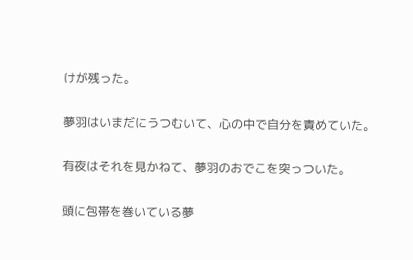けが残った。

夢羽はいまだにうつむいて、心の中で自分を責めていた。

有夜はそれを見かねて、夢羽のおでこを突っついた。

頭に包帯を巻いている夢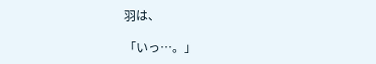羽は、

「いっ…。」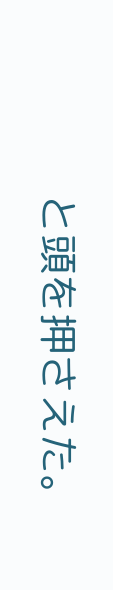と頭を押さえた。